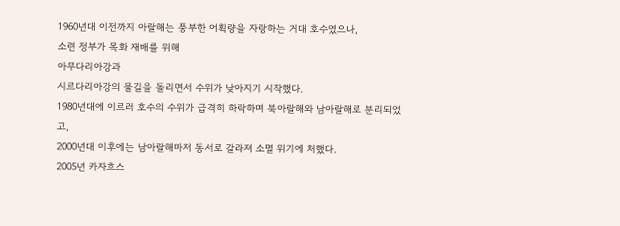1960년대 이전까지 아랄해는 풍부한 어획량을 자랑하는 거대 호수였으나,
소련 정부가 목화 재배를 위해
아무다리아강과
시르다리아강의 물길을 돌리면서 수위가 낮아지기 시작했다.
1980년대에 이르러 호수의 수위가 급격히 하락하며 북아랄해와 남아랄해로 분리되었고,
2000년대 이후에는 남아랄해마저 동서로 갈라져 소멸 위기에 처했다.
2005년 카자흐스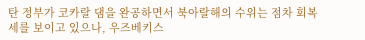탄 정부가 코카랄 댐을 완공하면서 북아랄해의 수위는 점차 회복세를 보이고 있으나, 우즈베키스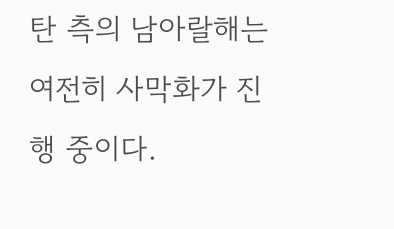탄 측의 남아랄해는 여전히 사막화가 진행 중이다.